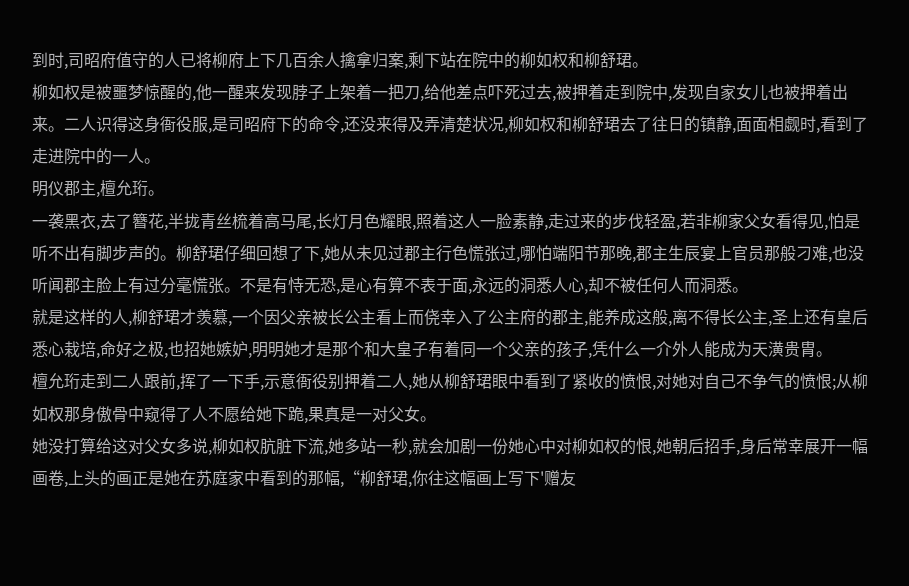到时,司昭府值守的人已将柳府上下几百余人擒拿归案,剩下站在院中的柳如权和柳舒珺。
柳如权是被噩梦惊醒的,他一醒来发现脖子上架着一把刀,给他差点吓死过去,被押着走到院中,发现自家女儿也被押着出来。二人识得这身衙役服,是司昭府下的命令,还没来得及弄清楚状况,柳如权和柳舒珺去了往日的镇静,面面相觑时,看到了走进院中的一人。
明仪郡主,檀允珩。
一袭黑衣,去了簪花,半拢青丝梳着高马尾,长灯月色耀眼,照着这人一脸素静,走过来的步伐轻盈,若非柳家父女看得见,怕是听不出有脚步声的。柳舒珺仔细回想了下,她从未见过郡主行色慌张过,哪怕端阳节那晚,郡主生辰宴上官员那般刁难,也没听闻郡主脸上有过分毫慌张。不是有恃无恐,是心有算不表于面,永远的洞悉人心,却不被任何人而洞悉。
就是这样的人,柳舒珺才羡慕,一个因父亲被长公主看上而侥幸入了公主府的郡主,能养成这般,离不得长公主,圣上还有皇后悉心栽培,命好之极,也招她嫉妒,明明她才是那个和大皇子有着同一个父亲的孩子,凭什么一介外人能成为天潢贵胄。
檀允珩走到二人跟前,挥了一下手,示意衙役别押着二人,她从柳舒珺眼中看到了紧收的愤恨,对她对自己不争气的愤恨;从柳如权那身傲骨中窥得了人不愿给她下跪,果真是一对父女。
她没打算给这对父女多说,柳如权肮脏下流,她多站一秒,就会加剧一份她心中对柳如权的恨,她朝后招手,身后常幸展开一幅画卷,上头的画正是她在苏庭家中看到的那幅,“柳舒珺,你往这幅画上写下'赠友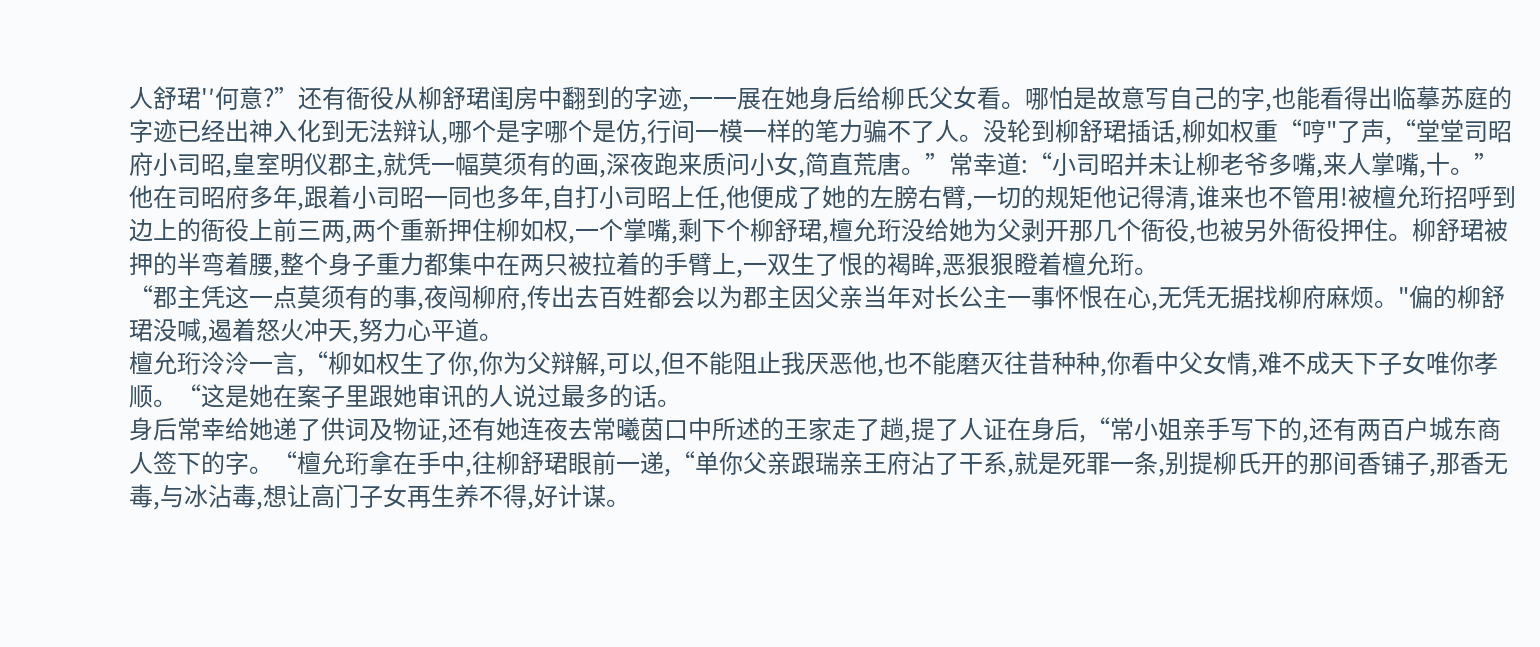人舒珺'′何意?”还有衙役从柳舒珺闺房中翻到的字迹,一一展在她身后给柳氏父女看。哪怕是故意写自己的字,也能看得出临摹苏庭的字迹已经出神入化到无法辩认,哪个是字哪个是仿,行间一模一样的笔力骗不了人。没轮到柳舒珺插话,柳如权重“哼"了声,“堂堂司昭府小司昭,皇室明仪郡主,就凭一幅莫须有的画,深夜跑来质问小女,简直荒唐。”常幸道:“小司昭并未让柳老爷多嘴,来人掌嘴,十。”他在司昭府多年,跟着小司昭一同也多年,自打小司昭上任,他便成了她的左膀右臂,一切的规矩他记得清,谁来也不管用!被檀允珩招呼到边上的衙役上前三两,两个重新押住柳如权,一个掌嘴,剩下个柳舒珺,檀允珩没给她为父剥开那几个衙役,也被另外衙役押住。柳舒珺被押的半弯着腰,整个身子重力都集中在两只被拉着的手臂上,一双生了恨的褐眸,恶狠狠瞪着檀允珩。
“郡主凭这一点莫须有的事,夜闯柳府,传出去百姓都会以为郡主因父亲当年对长公主一事怀恨在心,无凭无据找柳府麻烦。"偏的柳舒珺没喊,遏着怒火冲天,努力心平道。
檀允珩泠泠一言,“柳如权生了你,你为父辩解,可以,但不能阻止我厌恶他,也不能磨灭往昔种种,你看中父女情,难不成天下子女唯你孝顺。“这是她在案子里跟她审讯的人说过最多的话。
身后常幸给她递了供词及物证,还有她连夜去常曦茵口中所述的王家走了趟,提了人证在身后,“常小姐亲手写下的,还有两百户城东商人签下的字。“檀允珩拿在手中,往柳舒珺眼前一递,“单你父亲跟瑞亲王府沾了干系,就是死罪一条,别提柳氏开的那间香铺子,那香无毒,与冰沾毒,想让高门子女再生养不得,好计谋。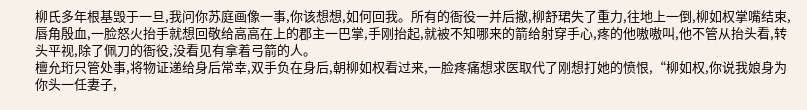柳氏多年根基毁于一旦,我问你苏庭画像一事,你该想想,如何回我。所有的衙役一并后撤,柳舒珺失了重力,往地上一倒,柳如权掌嘴结束,唇角殷血,一脸怒火抬手就想回敬给高高在上的郡主一巴掌,手刚抬起,就被不知哪来的箭给射穿手心,疼的他嗷嗷叫,他不管从抬头看,转头平视,除了佩刀的衙役,没看见有拿着弓箭的人。
檀允珩只管处事,将物证递给身后常幸,双手负在身后,朝柳如权看过来,一脸疼痛想求医取代了刚想打她的愤恨,“柳如权,你说我娘身为你头一任妻子,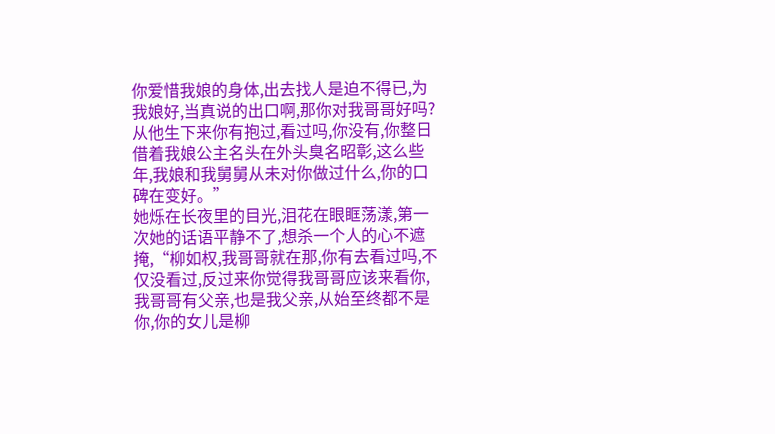你爱惜我娘的身体,出去找人是迫不得已,为我娘好,当真说的出口啊,那你对我哥哥好吗?从他生下来你有抱过,看过吗,你没有,你整日借着我娘公主名头在外头臭名昭彰,这么些年,我娘和我舅舅从未对你做过什么,你的口碑在变好。”
她烁在长夜里的目光,泪花在眼眶荡漾,第一次她的话语平静不了,想杀一个人的心不遮掩,“柳如权,我哥哥就在那,你有去看过吗,不仅没看过,反过来你觉得我哥哥应该来看你,我哥哥有父亲,也是我父亲,从始至终都不是你,你的女儿是柳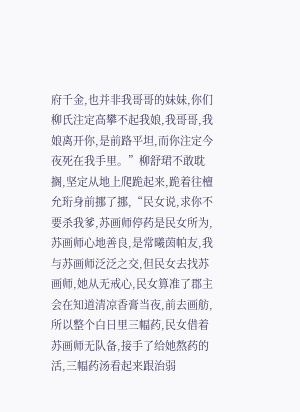府千金,也并非我哥哥的妹妹,你们柳氏注定高攀不起我娘,我哥哥,我娘离开你,是前路平坦,而你注定今夜死在我手里。”柳舒珺不敢耽搁,坚定从地上爬跪起来,跪着往檀允珩身前挪了挪,“民女说,求你不要杀我爹,苏画师停药是民女所为,苏画师心地善良,是常曦茵帕友,我与苏画师泛泛之交,但民女去找苏画师,她从无戒心,民女算准了郡主会在知道清凉香膏当夜,前去画舫,所以整个白日里三幅药,民女借着苏画师无队备,接手了给她熬药的活,三幅药汤看起来跟治弱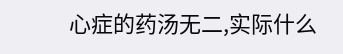心症的药汤无二,实际什么